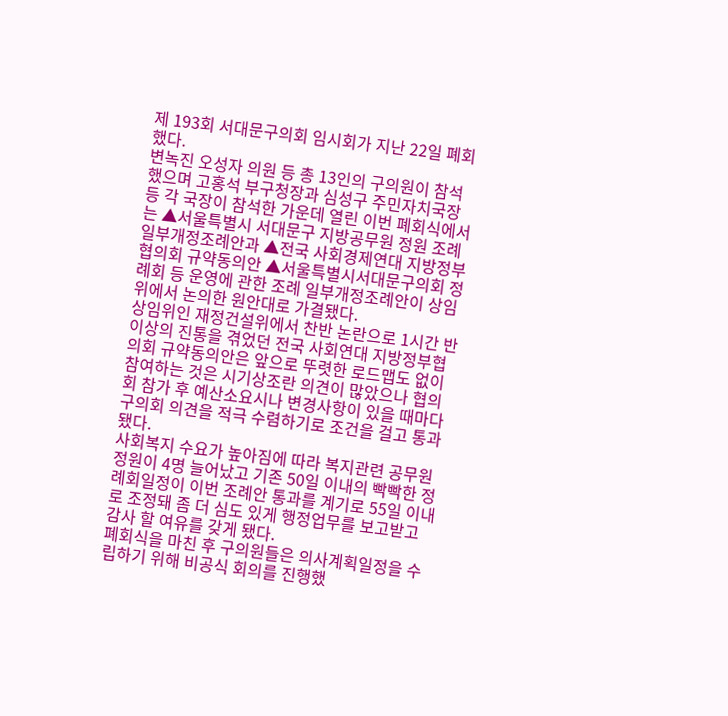제 193회 서대문구의회 임시회가 지난 22일 폐회했다.
변녹진 오성자 의원 등 총 13인의 구의원이 참석했으며 고홍석 부구청장과 심성구 주민자치국장 등 각 국장이 참석한 가운데 열린 이번 폐회식에서는 ▲서울특별시 서대문구 지방공무원 정원 조례 일부개정조례안과 ▲전국 사회경제연대 지방정부협의회 규약동의안 ▲서울특별시서대문구의회 정례회 등 운영에 관한 조례 일부개정조례안이 상임위에서 논의한 원안대로 가결됐다.
상임위인 재정건설위에서 찬반 논란으로 1시간 반 이상의 진통을 겪었던 전국 사회연대 지방정부협의회 규약동의안은 앞으로 뚜렷한 로드맵도 없이 참여하는 것은 시기상조란 의견이 많았으나 협의회 참가 후 예산소요시나 변경사항이 있을 때마다 구의회 의견을 적극 수렴하기로 조건을 걸고 통과됐다.
사회복지 수요가 높아짐에 따라 복지관련 공무원 정원이 4명 늘어났고 기존 50일 이내의 빡빡한 정례회일정이 이번 조례안 통과를 계기로 55일 이내로 조정돼 좀 더 심도 있게 행정업무를 보고받고 감사 할 여유를 갖게 됐다.
폐회식을 마친 후 구의원들은 의사계획일정을 수립하기 위해 비공식 회의를 진행했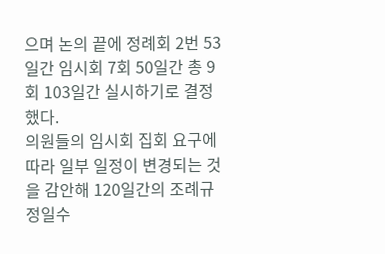으며 논의 끝에 정례회 2번 53일간 임시회 7회 50일간 총 9회 103일간 실시하기로 결정했다.
의원들의 임시회 집회 요구에 따라 일부 일정이 변경되는 것을 감안해 120일간의 조례규정일수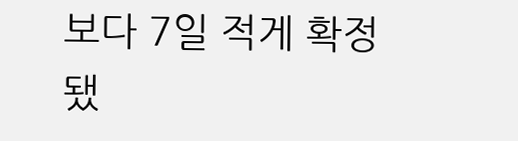보다 7일 적게 확정됐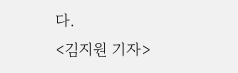다.
<김지원 기자>